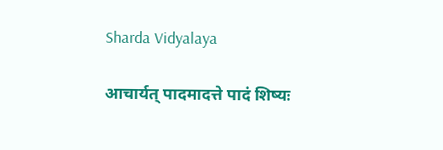Sharda Vidyalaya

आचार्यत् पादमादत्ते पादं शिष्यः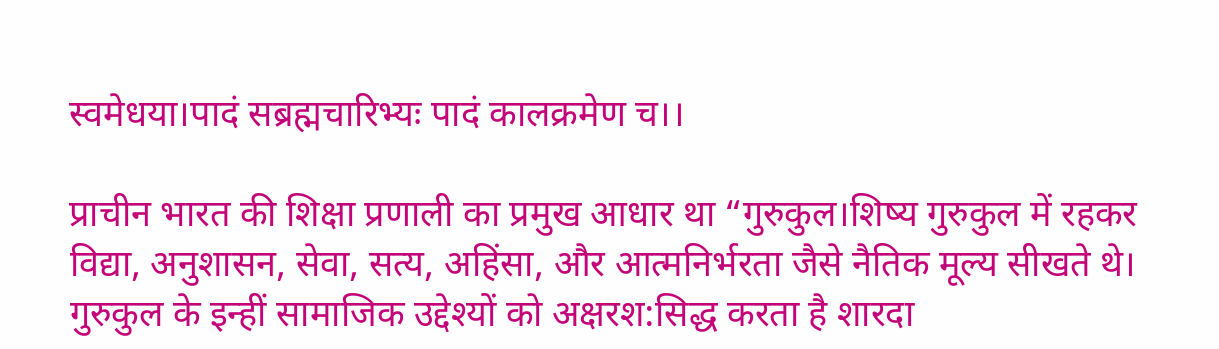स्वमेधया।पादं सब्रह्मचारिभ्यः पादं कालक्रमेण च।।

प्राचीन भारत की शिक्षा प्रणाली का प्रमुख आधार था “गुरुकुल।शिष्य गुरुकुल में रहकर विद्या, अनुशासन, सेवा, सत्य, अहिंसा, और आत्मनिर्भरता जैसे नैतिक मूल्य सीखते थे। गुरुकुल के इन्हीं सामाजिक उद्देश्यों को अक्षरश:सिद्ध करता है शारदा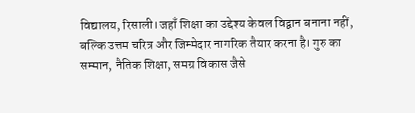विद्यालय, रिसाली।जहाँ शिक्षा का उद्देश्य केवल विद्वान बनाना नहीं, बल्कि उत्तम चरित्र और जिम्मेदार नागरिक तैयार करना है। गुरु का सम्मान, नैतिक शिक्षा, समग्र विकास जैसे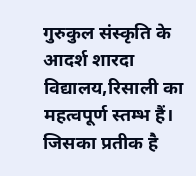गुरुकुल संस्कृति के आदर्श शारदा विद्यालय,रिसाली का महत्वपूर्ण स्तम्भ हैं। जिसका प्रतीक है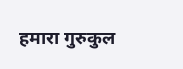हमारा गुरुकुल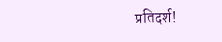प्रतिदर्श!